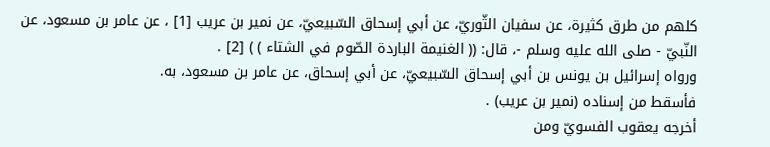كلهم من طرق كثيرة، عن سفيان الثّوريّ، عن أبي إسحاق السّبيعيّ، عن نمير بن عريب [1] ، عن عامر بن مسعود، عن النّبيّ - صلى الله عليه وسلم -، قال: (( الغنيمة الباردة الصّوم في الشتاء ) ) [2] .
ورواه إسرائيل بن يونس بن أبي إسحاق السّبيعيّ، عن أبي إسحاق، عن عامر بن مسعود، به.
فأسقط من إسناده (نمير بن عريب) .
أخرجه يعقوب الفسويّ ومن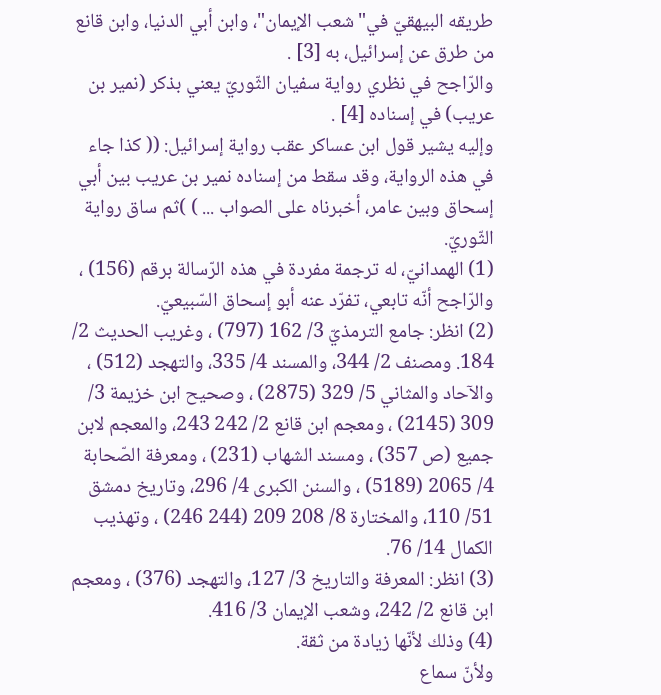طريقه البيهقيّ في"شعب الإيمان"، وابن أبي الدنيا، وابن قانع من طرق عن إسرائيل، به [3] .
والرّاجح في نظري رواية سفيان الثّوريّ يعني بذكر (نمير بن عريب) في إسناده [4] .
وإليه يشير قول ابن عساكر عقب رواية إسرائيل: (( كذا جاء في هذه الرواية، وقد سقط من إسناده نمير بن عريب بين أبي إسحاق وبين عامر، أخبرناه على الصواب ... ) )ثم ساق رواية الثّوريّ.
(1) الهمدانيّ، له ترجمة مفردة في هذه الرّسالة برقم (156) ، والرّاجح أنّه تابعي، تفرّد عنه أبو إسحاق السّبيعيّ.
(2) انظر: جامع الترمذيّ 3/ 162 (797) ، وغريب الحديث 2/ 184. ومصنف 2/ 344، والمسند 4/ 335، والتهجد (512) ، والآحاد والمثاني 5/ 329 (2875) ، وصحيح ابن خزيمة 3/ 309 (2145) ، ومعجم ابن قانع 2/ 242 243، والمعجم لابن جميع (ص 357) ، ومسند الشهاب (231) ، ومعرفة الصّحابة 4/ 2065 (5189) ، والسنن الكبرى 4/ 296، وتاريخ دمشق 51/ 110، والمختارة 8/ 208 209 (244 246) ، وتهذيب الكمال 14/ 76.
(3) انظر: المعرفة والتاريخ 3/ 127، والتهجد (376) ، ومعجم ابن قانع 2/ 242، وشعب الإيمان 3/ 416.
(4) وذلك لأنّها زيادة من ثقة.
ولأنّ سماع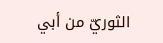الثوريّ من أبي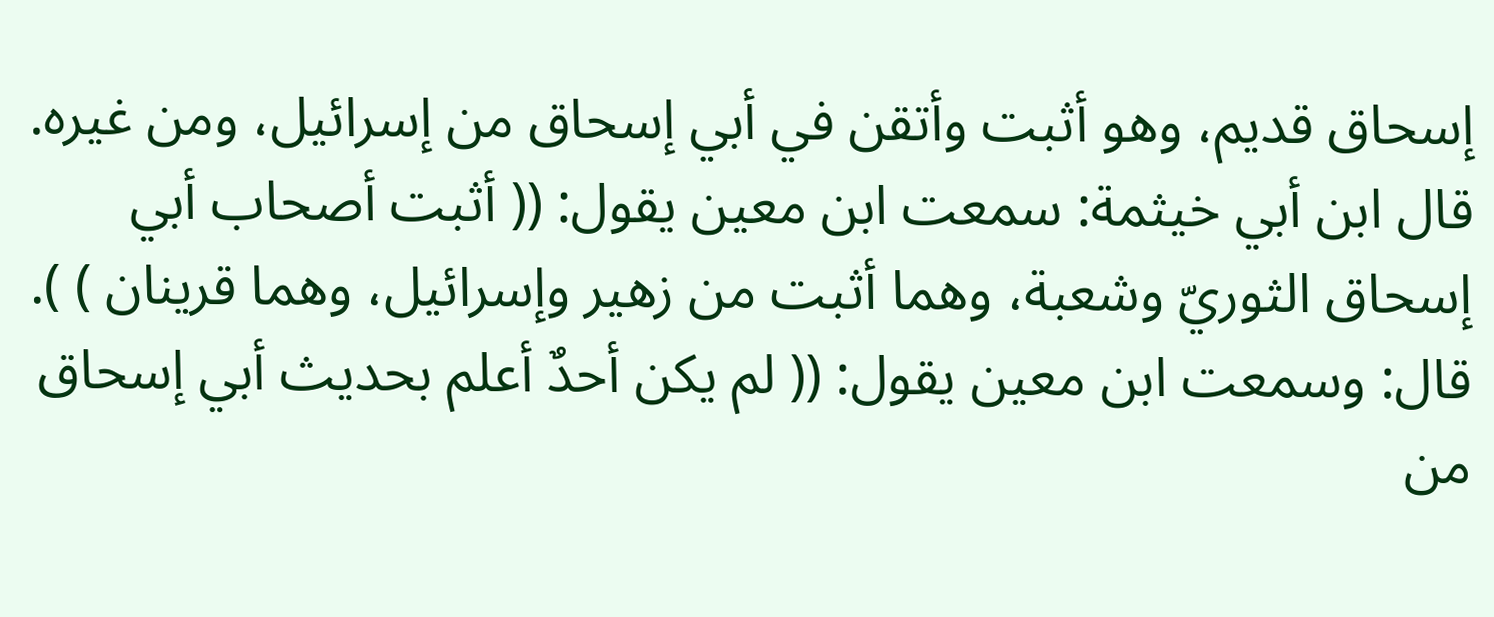إسحاق قديم، وهو أثبت وأتقن في أبي إسحاق من إسرائيل، ومن غيره.
قال ابن أبي خيثمة: سمعت ابن معين يقول: (( أثبت أصحاب أبي إسحاق الثوريّ وشعبة، وهما أثبت من زهير وإسرائيل، وهما قرينان ) ). قال: وسمعت ابن معين يقول: (( لم يكن أحدٌ أعلم بحديث أبي إسحاق من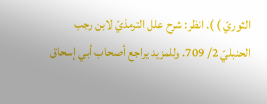الثوريّ ) ). انظر: شرح علل الترمذيّ لابن رجب الحنبليّ 2/ 709. وللمزيد يراجع أصحاب أبي إسحاق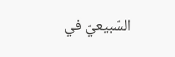السّبيعيّ في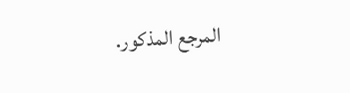المرجع المذكور.